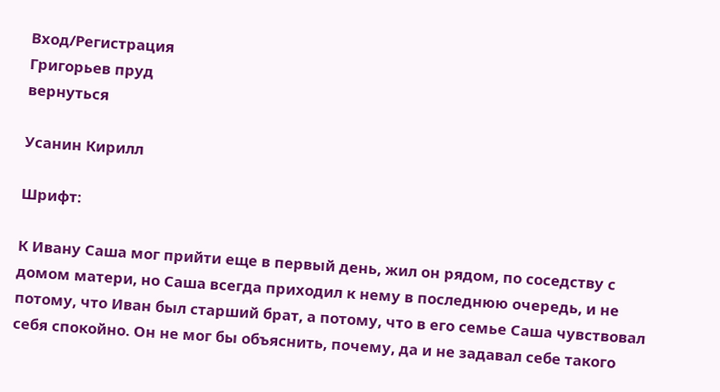Вход/Регистрация
Григорьев пруд
вернуться

Усанин Кирилл

Шрифт:

К Ивану Саша мог прийти еще в первый день, жил он рядом, по соседству с домом матери, но Саша всегда приходил к нему в последнюю очередь, и не потому, что Иван был старший брат, а потому, что в его семье Саша чувствовал себя спокойно. Он не мог бы объяснить, почему, да и не задавал себе такого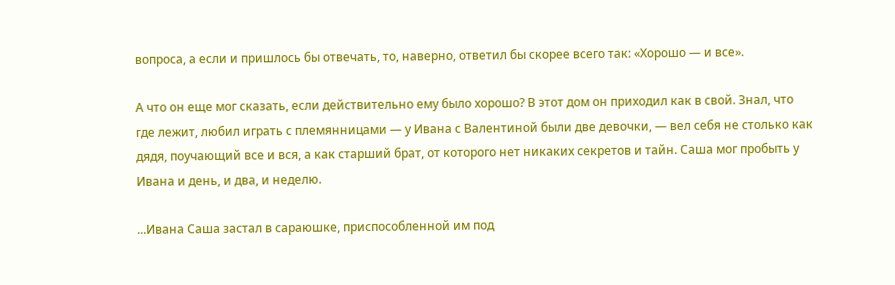вопроса, а если и пришлось бы отвечать, то, наверно, ответил бы скорее всего так: «Хорошо — и все».

А что он еще мог сказать, если действительно ему было хорошо? В этот дом он приходил как в свой. Знал, что где лежит, любил играть с племянницами — у Ивана с Валентиной были две девочки, — вел себя не столько как дядя, поучающий все и вся, а как старший брат, от которого нет никаких секретов и тайн. Саша мог пробыть у Ивана и день, и два, и неделю.

...Ивана Саша застал в сараюшке, приспособленной им под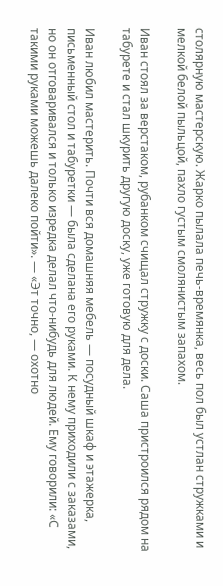столярную мастерскую. Жарко пылала печь-времянка, весь пол был устлан стружками и мелкой белой пыльцой, пахло густым смолянистым запахом.

Иван стоял за верстаком, рубанком счищал стружку с доски. Саша пристроился рядом на табурете и стал шкурить другую доску, уже готовую для дела.

Иван любил мастерить. Почти вся домашняя мебель — посудный шкаф и этажерка, письменный стол и табуретки — была сделана его руками. К нему приходили с заказами, но он отговаривался и только изредка делал что-нибудь для людей. Ему говорили: «С такими руками можешь далеко пойти». — «Эт точно, — охотно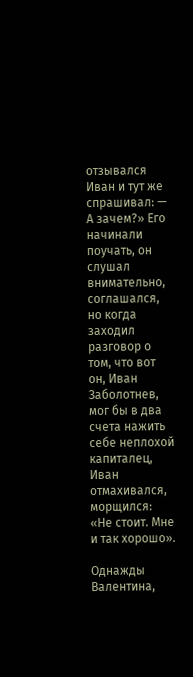отзывался Иван и тут же спрашивал: — А зачем?» Его начинали поучать, он слушал внимательно, соглашался, но когда заходил разговор о том, что вот он, Иван Заболотнев, мог бы в два счета нажить себе неплохой капиталец, Иван отмахивался, морщился: «Не стоит. Мне и так хорошо».

Однажды Валентина,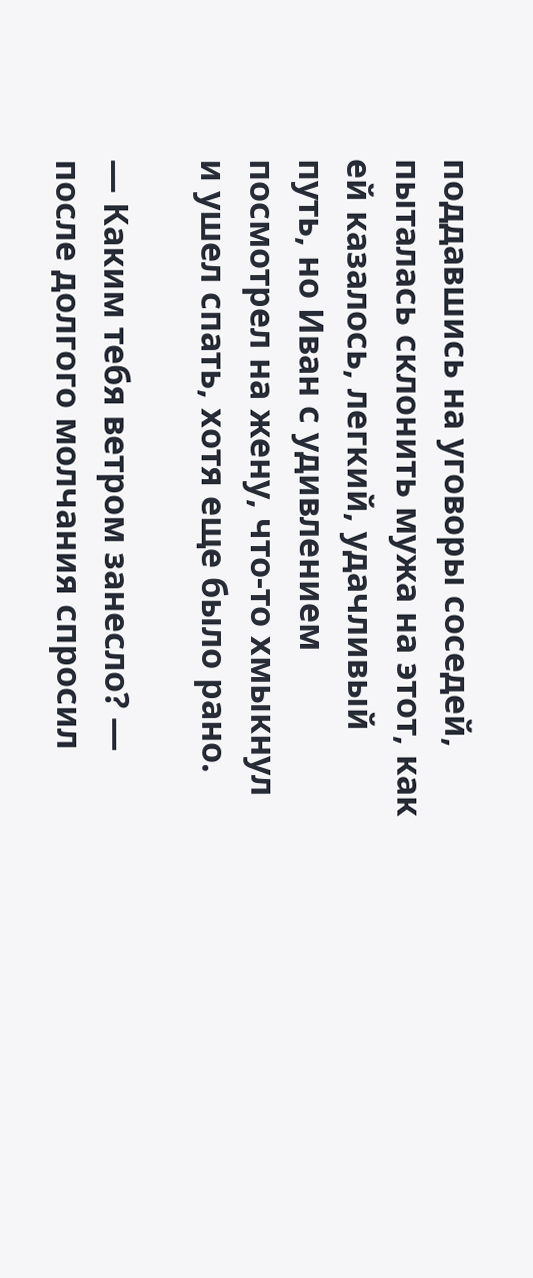поддавшись на уговоры соседей, пыталась склонить мужа на этот, как ей казалось, легкий, удачливый путь, но Иван с удивлением посмотрел на жену, что-то хмыкнул и ушел спать, хотя еще было рано.

— Каким тебя ветром занесло? — после долгого молчания спросил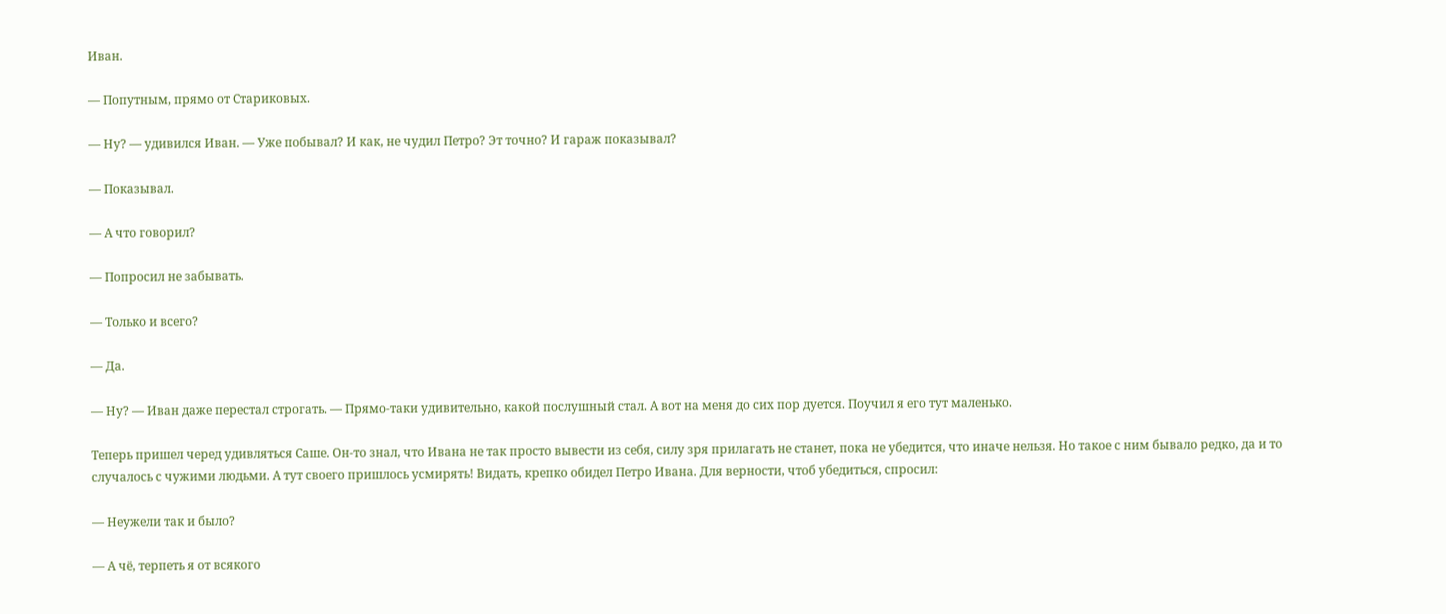Иван.

— Попутным, прямо от Стариковых.

— Ну? — удивился Иван. — Уже побывал? И как, не чудил Петро? Эт точно? И гараж показывал?

— Показывал.

— А что говорил?

— Попросил не забывать.

— Только и всего?

— Да.

— Ну? — Иван даже перестал строгать. — Прямо-таки удивительно, какой послушный стал. А вот на меня до сих пор дуется. Поучил я его тут маленько.

Теперь пришел черед удивляться Саше. Он-то знал, что Ивана не так просто вывести из себя, силу зря прилагать не станет, пока не убедится, что иначе нельзя. Но такое с ним бывало редко, да и то случалось с чужими людьми. А тут своего пришлось усмирять! Видать, крепко обидел Петро Ивана. Для верности, чтоб убедиться, спросил:

— Неужели так и было?

— А чё, терпеть я от всякого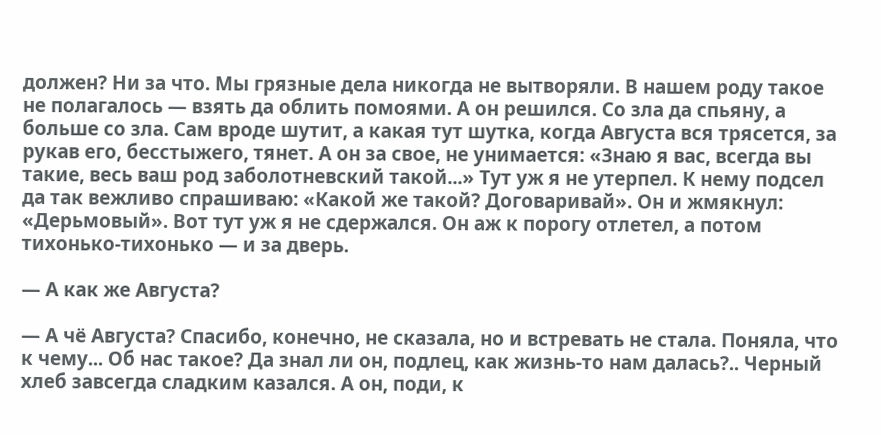должен? Ни за что. Мы грязные дела никогда не вытворяли. В нашем роду такое не полагалось — взять да облить помоями. А он решился. Со зла да спьяну, а больше со зла. Сам вроде шутит, а какая тут шутка, когда Августа вся трясется, за рукав его, бесстыжего, тянет. А он за свое, не унимается: «Знаю я вас, всегда вы такие, весь ваш род заболотневский такой...» Тут уж я не утерпел. К нему подсел да так вежливо спрашиваю: «Какой же такой? Договаривай». Он и жмякнул: «Дерьмовый». Вот тут уж я не сдержался. Он аж к порогу отлетел, а потом тихонько-тихонько — и за дверь.

— А как же Августа?

— А чё Августа? Спасибо, конечно, не сказала, но и встревать не стала. Поняла, что к чему... Об нас такое? Да знал ли он, подлец, как жизнь-то нам далась?.. Черный хлеб завсегда сладким казался. А он, поди, к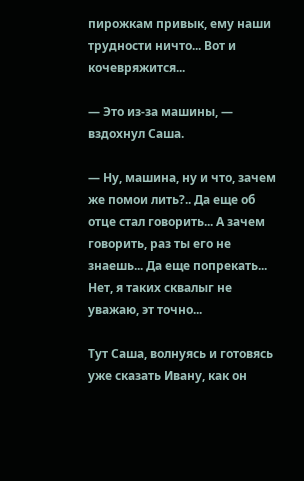пирожкам привык, ему наши трудности ничто... Вот и кочевряжится...

— Это из-за машины, — вздохнул Саша.

— Ну, машина, ну и что, зачем же помои лить?.. Да еще об отце стал говорить... А зачем говорить, раз ты его не знаешь... Да еще попрекать... Нет, я таких сквалыг не уважаю, эт точно...

Тут Саша, волнуясь и готовясь уже сказать Ивану, как он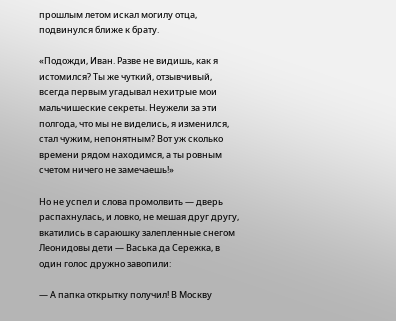прошлым летом искал могилу отца, подвинулся ближе к брату.

«Подожди, Иван. Разве не видишь, как я истомился? Ты же чуткий, отзывчивый, всегда первым угадывал нехитрые мои мальчишеские секреты. Неужели за эти полгода, что мы не виделись, я изменился, стал чужим, непонятным? Вот уж сколько времени рядом находимся, а ты ровным счетом ничего не замечаешь!»

Но не успел и слова промолвить — дверь распахнулась, и ловко, не мешая друг другу, вкатились в сараюшку залепленные снегом Леонидовы дети — Васька да Сережка, в один голос дружно завопили:

— А папка открытку получил! В Москву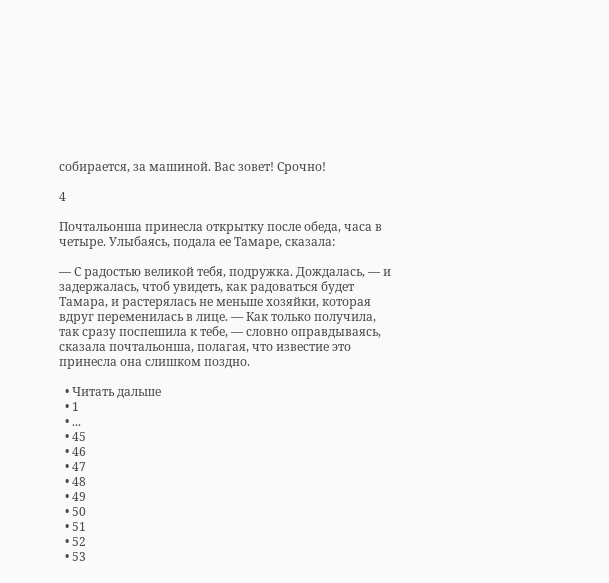собирается, за машиной. Вас зовет! Срочно!

4

Почтальонша принесла открытку после обеда, часа в четыре. Улыбаясь, подала ее Тамаре, сказала:

— С радостью великой тебя, подружка. Дождалась, — и задержалась, чтоб увидеть, как радоваться будет Тамара, и растерялась не меньше хозяйки, которая вдруг переменилась в лице. — Как только получила, так сразу поспешила к тебе, — словно оправдываясь, сказала почтальонша, полагая, что известие это принесла она слишком поздно.

  • Читать дальше
  • 1
  • ...
  • 45
  • 46
  • 47
  • 48
  • 49
  • 50
  • 51
  • 52
  • 53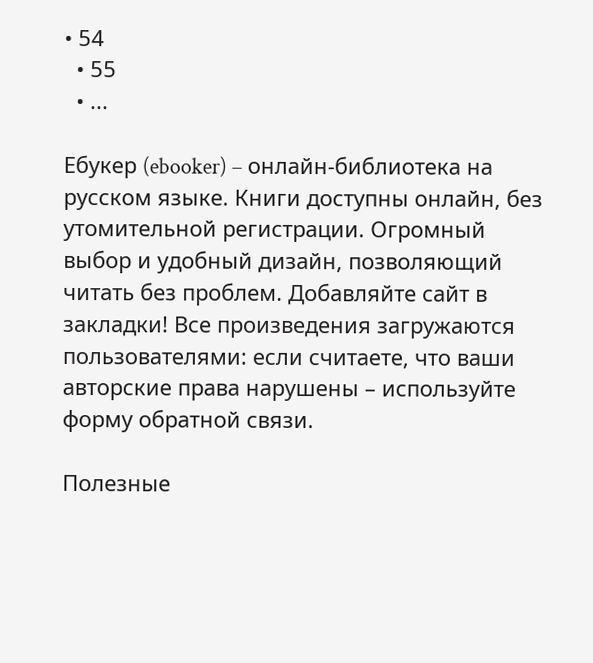• 54
  • 55
  • ...

Ебукер (ebooker) – онлайн-библиотека на русском языке. Книги доступны онлайн, без утомительной регистрации. Огромный выбор и удобный дизайн, позволяющий читать без проблем. Добавляйте сайт в закладки! Все произведения загружаются пользователями: если считаете, что ваши авторские права нарушены – используйте форму обратной связи.

Полезные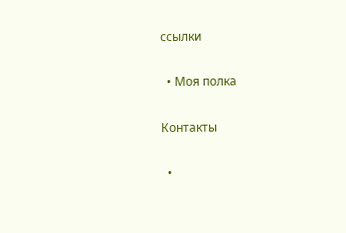ссылки

  • Моя полка

Контакты

  •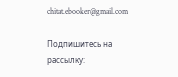chitat.ebooker@gmail.com

Подпишитесь на рассылку: